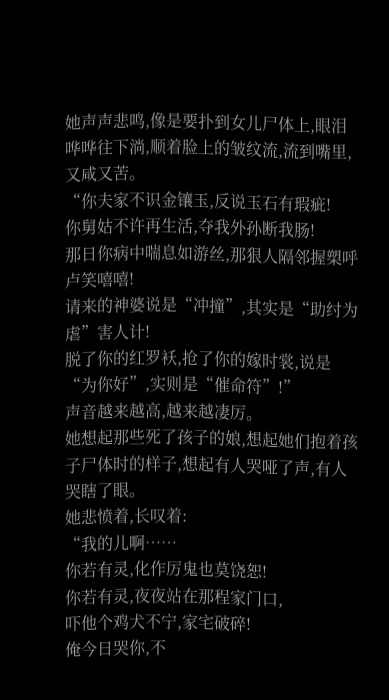她声声悲鸣,像是要扑到女儿尸体上,眼泪哗哗往下淌,顺着脸上的皱纹流,流到嘴里,又咸又苦。
“你夫家不识金镶玉,反说玉石有瑕疵!
你舅姑不许再生活,夺我外孙断我肠!
那日你病中喘息如游丝,那狠人隔邻握槊呼卢笑嘻嘻!
请来的神婆说是“冲撞”,其实是“助纣为虐”害人计!
脱了你的红罗袄,抢了你的嫁时裳,说是“为你好”,实则是“催命符”!”
声音越来越高,越来越凄厉。
她想起那些死了孩子的娘,想起她们抱着孩子尸体时的样子,想起有人哭哑了声,有人哭瞎了眼。
她悲愤着,长叹着:
“我的儿啊……
你若有灵,化作厉鬼也莫饶恕!
你若有灵,夜夜站在那程家门口,
吓他个鸡犬不宁,家宅破碎!
俺今日哭你,不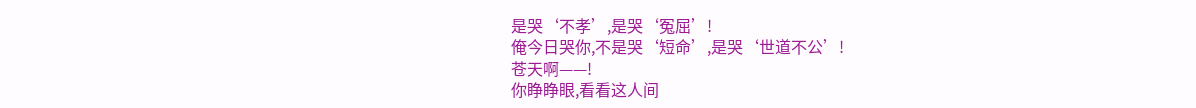是哭‘不孝’,是哭‘冤屈’!
俺今日哭你,不是哭‘短命’,是哭‘世道不公’!
苍天啊——!
你睁睁眼,看看这人间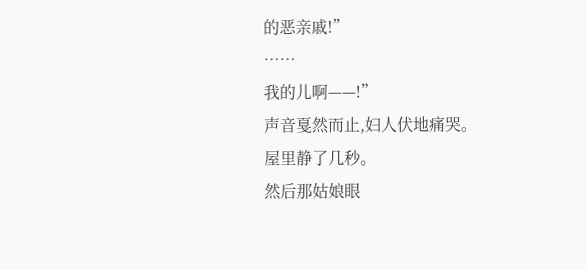的恶亲戚!”
……
我的儿啊——!”
声音戛然而止,妇人伏地痛哭。
屋里静了几秒。
然后那姑娘眼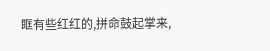眶有些红红的,拼命鼓起掌来,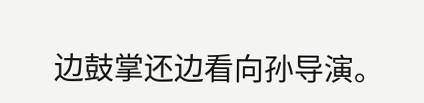边鼓掌还边看向孙导演。